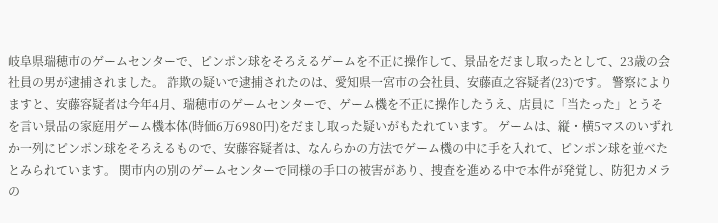岐阜県瑞穂市のゲームセンターで、ピンポン球をそろえるゲームを不正に操作して、景品をだまし取ったとして、23歳の会社員の男が逮捕されました。 詐欺の疑いで逮捕されたのは、愛知県一宮市の会社員、安藤直之容疑者(23)です。 警察によりますと、安藤容疑者は今年4月、瑞穂市のゲームセンターで、ゲーム機を不正に操作したうえ、店員に「当たった」とうそを言い景品の家庭用ゲーム機本体(時価6万6980円)をだまし取った疑いがもたれています。 ゲームは、縦・横5マスのいずれか一列にピンポン球をそろえるもので、安藤容疑者は、なんらかの方法でゲーム機の中に手を入れて、ピンポン球を並べたとみられています。 関市内の別のゲームセンターで同様の手口の被害があり、捜査を進める中で本件が発覚し、防犯カメラの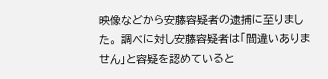映像などから安藤容疑者の逮捕に至りました。 調べに対し安藤容疑者は「間違いありません」と容疑を認めていると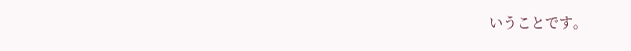いうことです。